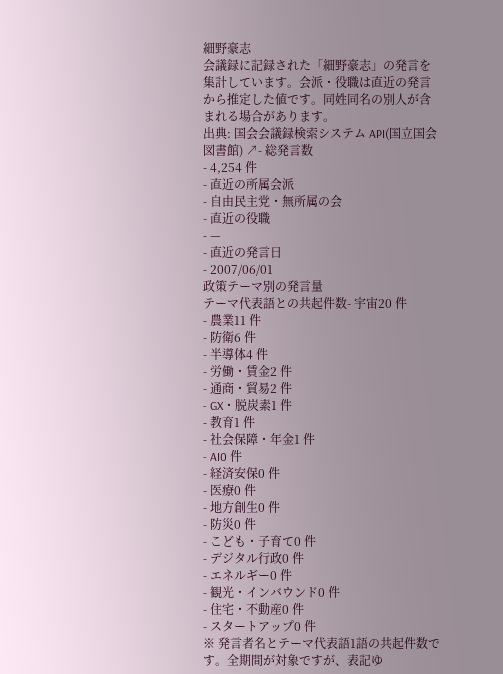細野豪志
会議録に記録された「細野豪志」の発言を集計しています。会派・役職は直近の発言から推定した値です。同姓同名の別人が含まれる場合があります。
出典: 国会会議録検索システム API(国立国会図書館) ↗- 総発言数
- 4,254 件
- 直近の所属会派
- 自由民主党・無所属の会
- 直近の役職
- —
- 直近の発言日
- 2007/06/01
政策テーマ別の発言量
テーマ代表語との共起件数- 宇宙20 件
- 農業11 件
- 防衛6 件
- 半導体4 件
- 労働・賃金2 件
- 通商・貿易2 件
- GX・脱炭素1 件
- 教育1 件
- 社会保障・年金1 件
- AI0 件
- 経済安保0 件
- 医療0 件
- 地方創生0 件
- 防災0 件
- こども・子育て0 件
- デジタル行政0 件
- エネルギー0 件
- 観光・インバウンド0 件
- 住宅・不動産0 件
- スタートアップ0 件
※ 発言者名とテーマ代表語1語の共起件数です。全期間が対象ですが、表記ゆ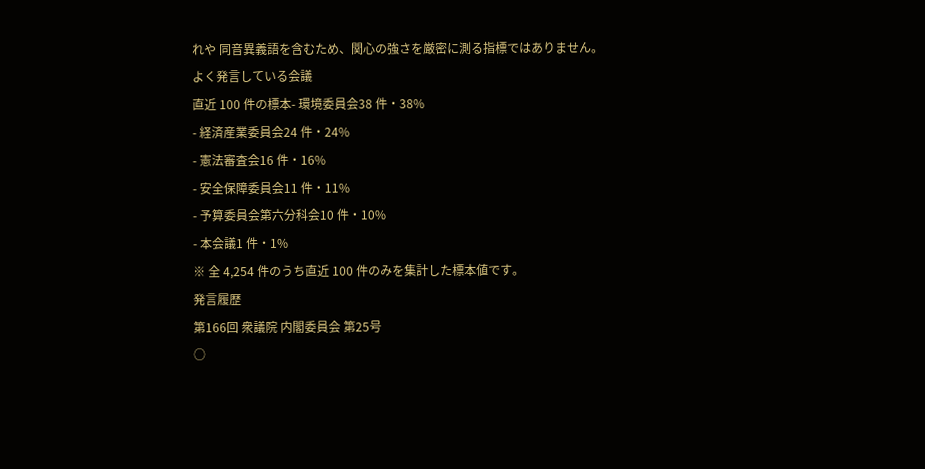れや 同音異義語を含むため、関心の強さを厳密に測る指標ではありません。
よく発言している会議
直近 100 件の標本- 環境委員会38 件・38%
- 経済産業委員会24 件・24%
- 憲法審査会16 件・16%
- 安全保障委員会11 件・11%
- 予算委員会第六分科会10 件・10%
- 本会議1 件・1%
※ 全 4,254 件のうち直近 100 件のみを集計した標本値です。
発言履歴
第166回 衆議院 内閣委員会 第25号
○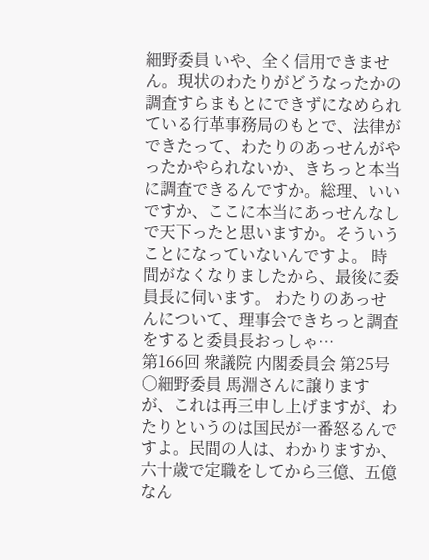細野委員 いや、全く信用できません。現状のわたりがどうなったかの調査すらまもとにできずになめられている行革事務局のもとで、法律ができたって、わたりのあっせんがやったかやられないか、きちっと本当に調査できるんですか。総理、いいですか、ここに本当にあっせんなしで天下ったと思いますか。そういうことになっていないんですよ。 時間がなくなりましたから、最後に委員長に伺います。 わたりのあっせんについて、理事会できちっと調査をすると委員長おっしゃ…
第166回 衆議院 内閣委員会 第25号
○細野委員 馬淵さんに譲りますが、これは再三申し上げますが、わたりというのは国民が一番怒るんですよ。民間の人は、わかりますか、六十歳で定職をしてから三億、五億なん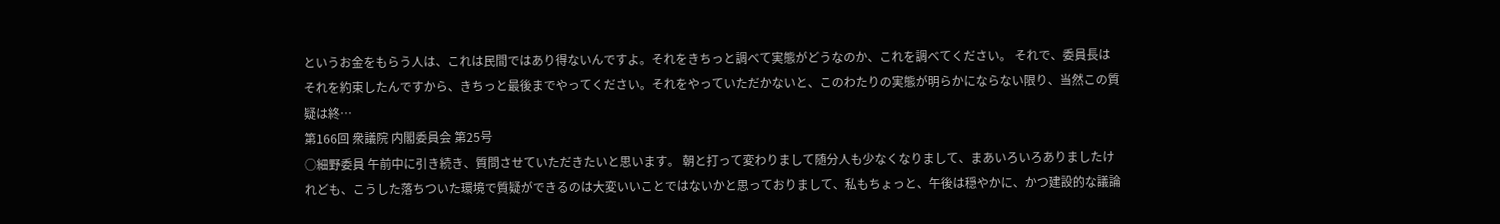というお金をもらう人は、これは民間ではあり得ないんですよ。それをきちっと調べて実態がどうなのか、これを調べてください。 それで、委員長はそれを約束したんですから、きちっと最後までやってください。それをやっていただかないと、このわたりの実態が明らかにならない限り、当然この質疑は終…
第166回 衆議院 内閣委員会 第25号
○細野委員 午前中に引き続き、質問させていただきたいと思います。 朝と打って変わりまして随分人も少なくなりまして、まあいろいろありましたけれども、こうした落ちついた環境で質疑ができるのは大変いいことではないかと思っておりまして、私もちょっと、午後は穏やかに、かつ建設的な議論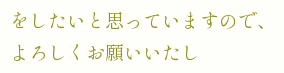をしたいと思っていますので、よろしくお願いいたし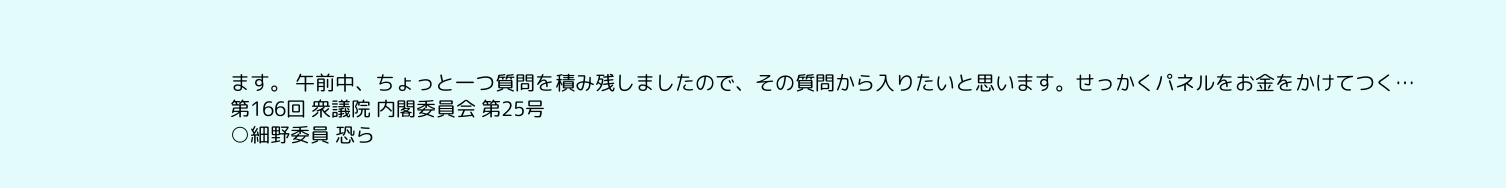ます。 午前中、ちょっと一つ質問を積み残しましたので、その質問から入りたいと思います。せっかくパネルをお金をかけてつく…
第166回 衆議院 内閣委員会 第25号
○細野委員 恐ら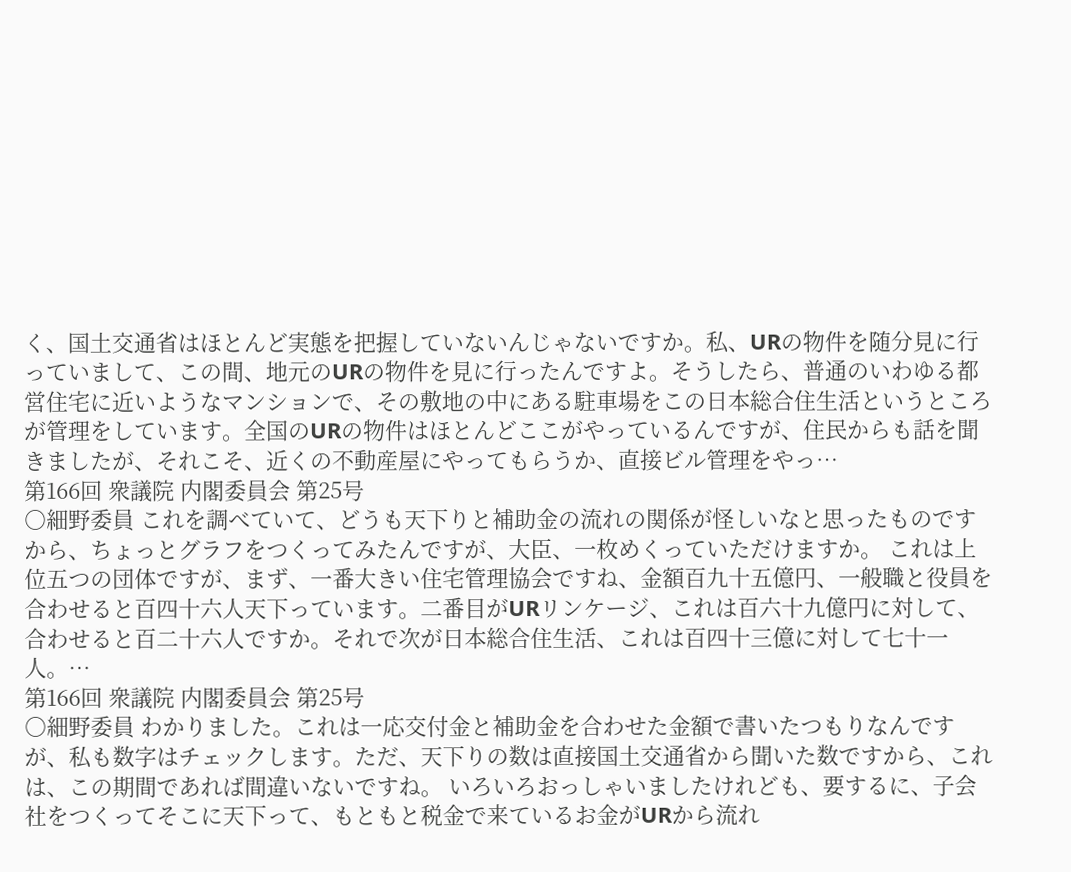く、国土交通省はほとんど実態を把握していないんじゃないですか。私、URの物件を随分見に行っていまして、この間、地元のURの物件を見に行ったんですよ。そうしたら、普通のいわゆる都営住宅に近いようなマンションで、その敷地の中にある駐車場をこの日本総合住生活というところが管理をしています。全国のURの物件はほとんどここがやっているんですが、住民からも話を聞きましたが、それこそ、近くの不動産屋にやってもらうか、直接ビル管理をやっ…
第166回 衆議院 内閣委員会 第25号
○細野委員 これを調べていて、どうも天下りと補助金の流れの関係が怪しいなと思ったものですから、ちょっとグラフをつくってみたんですが、大臣、一枚めくっていただけますか。 これは上位五つの団体ですが、まず、一番大きい住宅管理協会ですね、金額百九十五億円、一般職と役員を合わせると百四十六人天下っています。二番目がURリンケージ、これは百六十九億円に対して、合わせると百二十六人ですか。それで次が日本総合住生活、これは百四十三億に対して七十一人。…
第166回 衆議院 内閣委員会 第25号
○細野委員 わかりました。これは一応交付金と補助金を合わせた金額で書いたつもりなんですが、私も数字はチェックします。ただ、天下りの数は直接国土交通省から聞いた数ですから、これは、この期間であれば間違いないですね。 いろいろおっしゃいましたけれども、要するに、子会社をつくってそこに天下って、もともと税金で来ているお金がURから流れ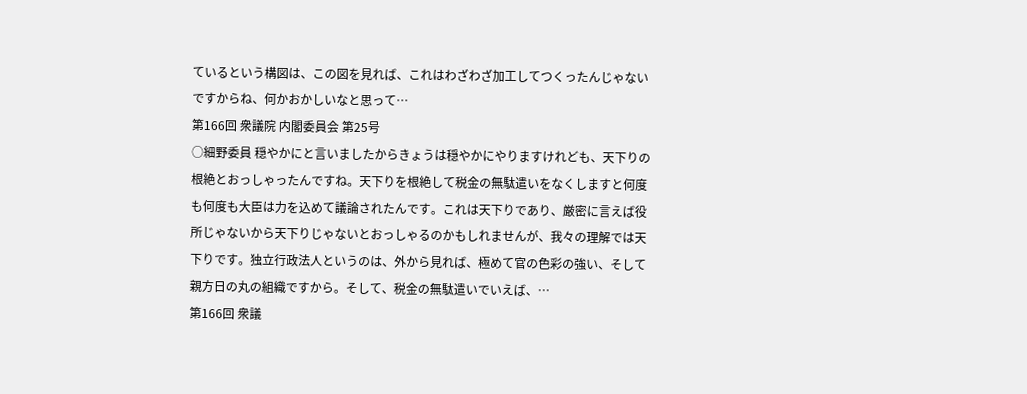ているという構図は、この図を見れば、これはわざわざ加工してつくったんじゃないですからね、何かおかしいなと思って…
第166回 衆議院 内閣委員会 第25号
○細野委員 穏やかにと言いましたからきょうは穏やかにやりますけれども、天下りの根絶とおっしゃったんですね。天下りを根絶して税金の無駄遣いをなくしますと何度も何度も大臣は力を込めて議論されたんです。これは天下りであり、厳密に言えば役所じゃないから天下りじゃないとおっしゃるのかもしれませんが、我々の理解では天下りです。独立行政法人というのは、外から見れば、極めて官の色彩の強い、そして親方日の丸の組織ですから。そして、税金の無駄遣いでいえば、…
第166回 衆議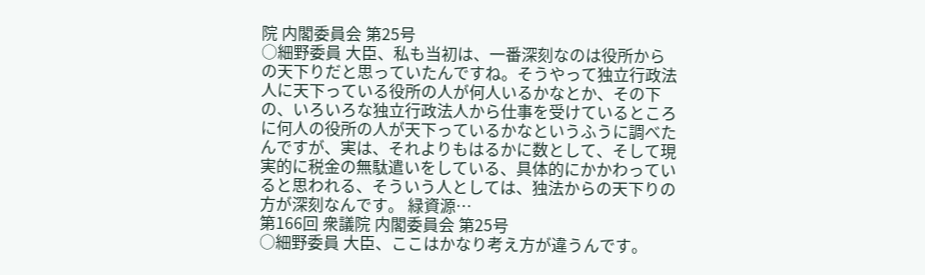院 内閣委員会 第25号
○細野委員 大臣、私も当初は、一番深刻なのは役所からの天下りだと思っていたんですね。そうやって独立行政法人に天下っている役所の人が何人いるかなとか、その下の、いろいろな独立行政法人から仕事を受けているところに何人の役所の人が天下っているかなというふうに調べたんですが、実は、それよりもはるかに数として、そして現実的に税金の無駄遣いをしている、具体的にかかわっていると思われる、そういう人としては、独法からの天下りの方が深刻なんです。 緑資源…
第166回 衆議院 内閣委員会 第25号
○細野委員 大臣、ここはかなり考え方が違うんです。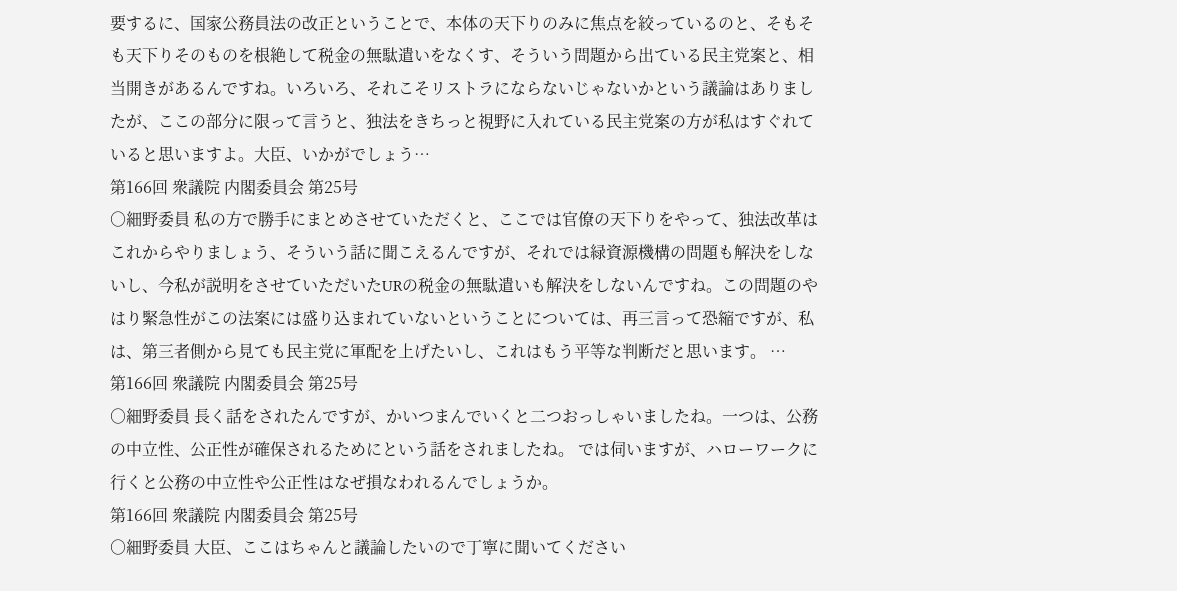要するに、国家公務員法の改正ということで、本体の天下りのみに焦点を絞っているのと、そもそも天下りそのものを根絶して税金の無駄遣いをなくす、そういう問題から出ている民主党案と、相当開きがあるんですね。いろいろ、それこそリストラにならないじゃないかという議論はありましたが、ここの部分に限って言うと、独法をきちっと視野に入れている民主党案の方が私はすぐれていると思いますよ。大臣、いかがでしょう…
第166回 衆議院 内閣委員会 第25号
○細野委員 私の方で勝手にまとめさせていただくと、ここでは官僚の天下りをやって、独法改革はこれからやりましょう、そういう話に聞こえるんですが、それでは緑資源機構の問題も解決をしないし、今私が説明をさせていただいたURの税金の無駄遣いも解決をしないんですね。この問題のやはり緊急性がこの法案には盛り込まれていないということについては、再三言って恐縮ですが、私は、第三者側から見ても民主党に軍配を上げたいし、これはもう平等な判断だと思います。 …
第166回 衆議院 内閣委員会 第25号
○細野委員 長く話をされたんですが、かいつまんでいくと二つおっしゃいましたね。一つは、公務の中立性、公正性が確保されるためにという話をされましたね。 では伺いますが、ハローワークに行くと公務の中立性や公正性はなぜ損なわれるんでしょうか。
第166回 衆議院 内閣委員会 第25号
○細野委員 大臣、ここはちゃんと議論したいので丁寧に聞いてください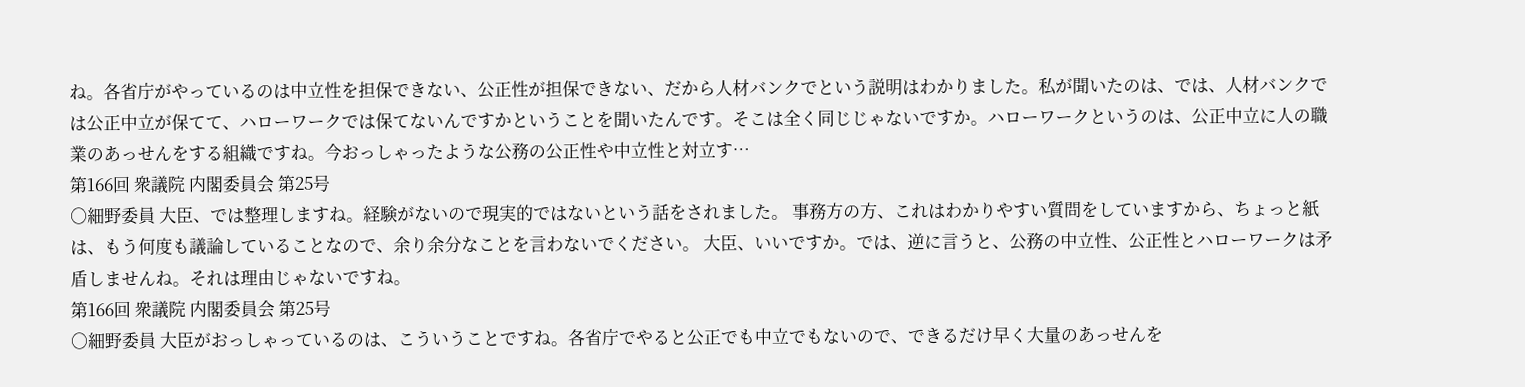ね。各省庁がやっているのは中立性を担保できない、公正性が担保できない、だから人材バンクでという説明はわかりました。私が聞いたのは、では、人材バンクでは公正中立が保てて、ハローワークでは保てないんですかということを聞いたんです。そこは全く同じじゃないですか。ハローワークというのは、公正中立に人の職業のあっせんをする組織ですね。今おっしゃったような公務の公正性や中立性と対立す…
第166回 衆議院 内閣委員会 第25号
○細野委員 大臣、では整理しますね。経験がないので現実的ではないという話をされました。 事務方の方、これはわかりやすい質問をしていますから、ちょっと紙は、もう何度も議論していることなので、余り余分なことを言わないでください。 大臣、いいですか。では、逆に言うと、公務の中立性、公正性とハローワークは矛盾しませんね。それは理由じゃないですね。
第166回 衆議院 内閣委員会 第25号
○細野委員 大臣がおっしゃっているのは、こういうことですね。各省庁でやると公正でも中立でもないので、できるだけ早く大量のあっせんを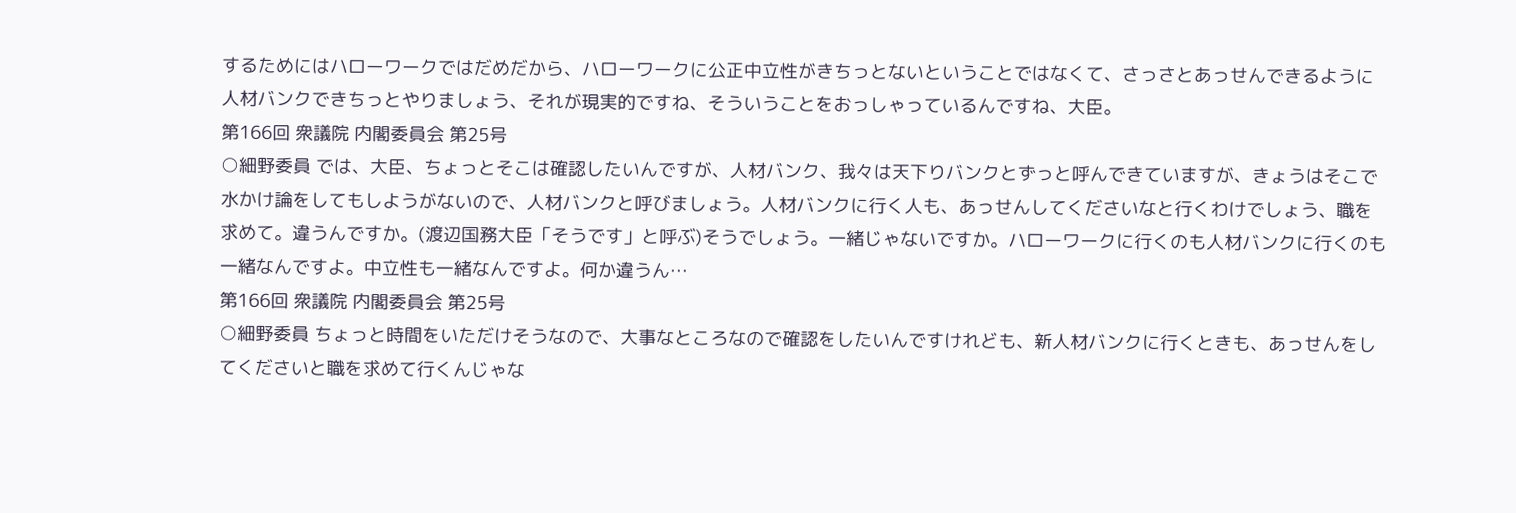するためにはハローワークではだめだから、ハローワークに公正中立性がきちっとないということではなくて、さっさとあっせんできるように人材バンクできちっとやりましょう、それが現実的ですね、そういうことをおっしゃっているんですね、大臣。
第166回 衆議院 内閣委員会 第25号
○細野委員 では、大臣、ちょっとそこは確認したいんですが、人材バンク、我々は天下りバンクとずっと呼んできていますが、きょうはそこで水かけ論をしてもしようがないので、人材バンクと呼びましょう。人材バンクに行く人も、あっせんしてくださいなと行くわけでしょう、職を求めて。違うんですか。(渡辺国務大臣「そうです」と呼ぶ)そうでしょう。一緒じゃないですか。ハローワークに行くのも人材バンクに行くのも一緒なんですよ。中立性も一緒なんですよ。何か違うん…
第166回 衆議院 内閣委員会 第25号
○細野委員 ちょっと時間をいただけそうなので、大事なところなので確認をしたいんですけれども、新人材バンクに行くときも、あっせんをしてくださいと職を求めて行くんじゃな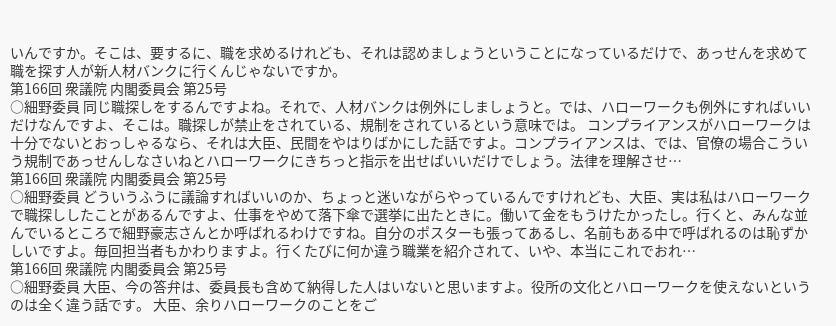いんですか。そこは、要するに、職を求めるけれども、それは認めましょうということになっているだけで、あっせんを求めて職を探す人が新人材バンクに行くんじゃないですか。
第166回 衆議院 内閣委員会 第25号
○細野委員 同じ職探しをするんですよね。それで、人材バンクは例外にしましょうと。では、ハローワークも例外にすればいいだけなんですよ、そこは。職探しが禁止をされている、規制をされているという意味では。 コンプライアンスがハローワークは十分でないとおっしゃるなら、それは大臣、民間をやはりばかにした話ですよ。コンプライアンスは、では、官僚の場合こういう規制であっせんしなさいねとハローワークにきちっと指示を出せばいいだけでしょう。法律を理解させ…
第166回 衆議院 内閣委員会 第25号
○細野委員 どういうふうに議論すればいいのか、ちょっと迷いながらやっているんですけれども、大臣、実は私はハローワークで職探ししたことがあるんですよ、仕事をやめて落下傘で選挙に出たときに。働いて金をもうけたかったし。行くと、みんな並んでいるところで細野豪志さんとか呼ばれるわけですね。自分のポスターも張ってあるし、名前もある中で呼ばれるのは恥ずかしいですよ。毎回担当者もかわりますよ。行くたびに何か違う職業を紹介されて、いや、本当にこれでおれ…
第166回 衆議院 内閣委員会 第25号
○細野委員 大臣、今の答弁は、委員長も含めて納得した人はいないと思いますよ。役所の文化とハローワークを使えないというのは全く違う話です。 大臣、余りハローワークのことをご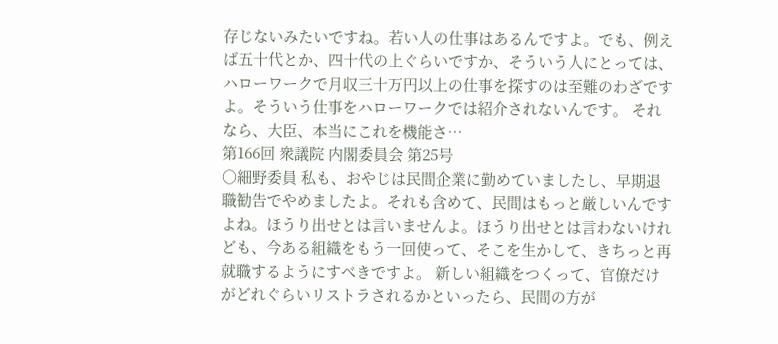存じないみたいですね。若い人の仕事はあるんですよ。でも、例えば五十代とか、四十代の上ぐらいですか、そういう人にとっては、ハローワークで月収三十万円以上の仕事を探すのは至難のわざですよ。そういう仕事をハローワークでは紹介されないんです。 それなら、大臣、本当にこれを機能さ…
第166回 衆議院 内閣委員会 第25号
○細野委員 私も、おやじは民間企業に勤めていましたし、早期退職勧告でやめましたよ。それも含めて、民間はもっと厳しいんですよね。ほうり出せとは言いませんよ。ほうり出せとは言わないけれども、今ある組織をもう一回使って、そこを生かして、きちっと再就職するようにすべきですよ。 新しい組織をつくって、官僚だけがどれぐらいリストラされるかといったら、民間の方が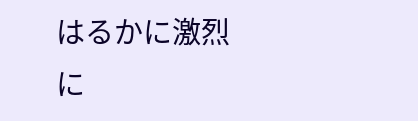はるかに激烈に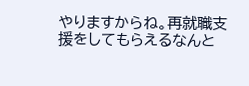やりますからね。再就職支援をしてもらえるなんと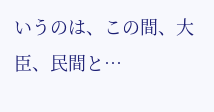いうのは、この間、大臣、民間と…